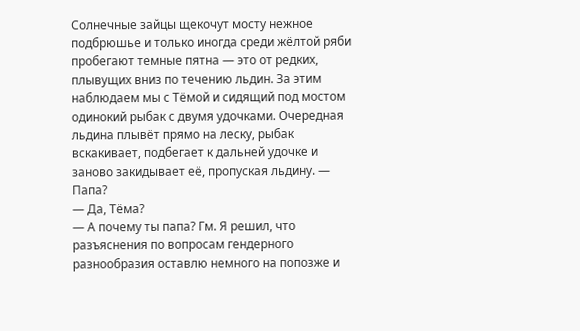Солнечные зайцы щекочут мосту нежное подбрюшье и только иногда среди жёлтой ряби пробегают темные пятна — это от редких, плывущих вниз по течению льдин. За этим наблюдаем мы с Тёмой и сидящий под мостом одинокий рыбак с двумя удочками. Очередная льдина плывёт прямо на леску, рыбак вскакивает, подбегает к дальней удочке и заново закидывает её, пропуская льдину. — Папа?
— Да, Тёма?
— А почему ты папа? Гм. Я решил, что разъяснения по вопросам гендерного разнообразия оставлю немного на попозже и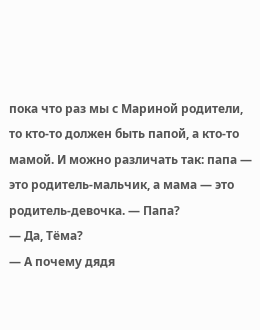пока что раз мы с Мариной родители, то кто-то должен быть папой, а кто-то мамой. И можно различать так: папа — это родитель-мальчик, а мама — это родитель-девочка. — Папа?
— Да, Тёма?
— А почему дядя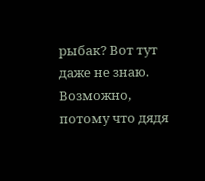рыбак? Вот тут даже не знаю. Возможно, потому что дядя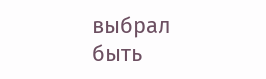выбрал быть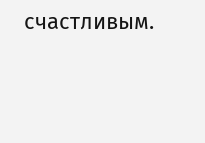счастливым.